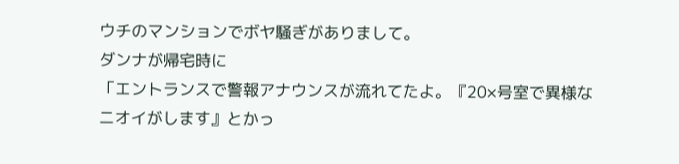ウチのマンションでボヤ騒ぎがありまして。
ダンナが帰宅時に
「エントランスで警報アナウンスが流れてたよ。『20×号室で異様なニオイがします』とかっ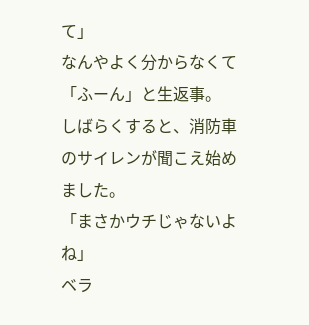て」
なんやよく分からなくて「ふーん」と生返事。
しばらくすると、消防車のサイレンが聞こえ始めました。
「まさかウチじゃないよね」
ベラ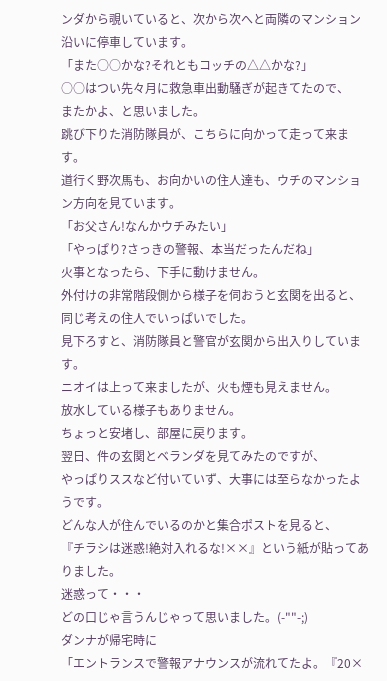ンダから覗いていると、次から次へと両隣のマンション沿いに停車しています。
「また○○かな?それともコッチの△△かな?」
○○はつい先々月に救急車出動騒ぎが起きてたので、
またかよ、と思いました。
跳び下りた消防隊員が、こちらに向かって走って来ます。
道行く野次馬も、お向かいの住人達も、ウチのマンション方向を見ています。
「お父さん!なんかウチみたい」
「やっぱり?さっきの警報、本当だったんだね」
火事となったら、下手に動けません。
外付けの非常階段側から様子を伺おうと玄関を出ると、
同じ考えの住人でいっぱいでした。
見下ろすと、消防隊員と警官が玄関から出入りしています。
ニオイは上って来ましたが、火も煙も見えません。
放水している様子もありません。
ちょっと安堵し、部屋に戻ります。
翌日、件の玄関とベランダを見てみたのですが、
やっぱりススなど付いていず、大事には至らなかったようです。
どんな人が住んでいるのかと集合ポストを見ると、
『チラシは迷惑!絶対入れるな!××』という紙が貼ってありました。
迷惑って・・・
どの口じゃ言うんじゃって思いました。(-""-;)
ダンナが帰宅時に
「エントランスで警報アナウンスが流れてたよ。『20×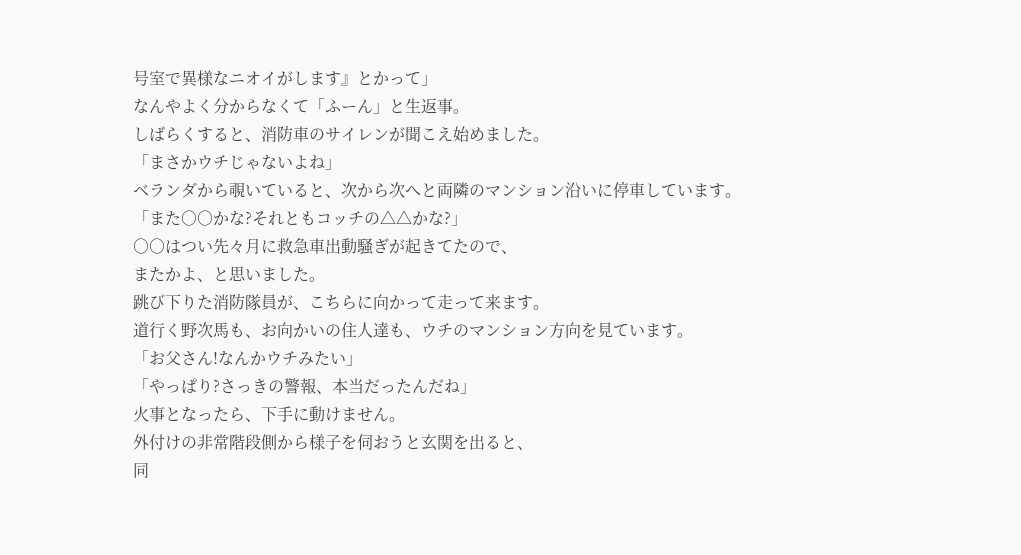号室で異様なニオイがします』とかって」
なんやよく分からなくて「ふーん」と生返事。
しばらくすると、消防車のサイレンが聞こえ始めました。
「まさかウチじゃないよね」
ベランダから覗いていると、次から次へと両隣のマンション沿いに停車しています。
「また○○かな?それともコッチの△△かな?」
○○はつい先々月に救急車出動騒ぎが起きてたので、
またかよ、と思いました。
跳び下りた消防隊員が、こちらに向かって走って来ます。
道行く野次馬も、お向かいの住人達も、ウチのマンション方向を見ています。
「お父さん!なんかウチみたい」
「やっぱり?さっきの警報、本当だったんだね」
火事となったら、下手に動けません。
外付けの非常階段側から様子を伺おうと玄関を出ると、
同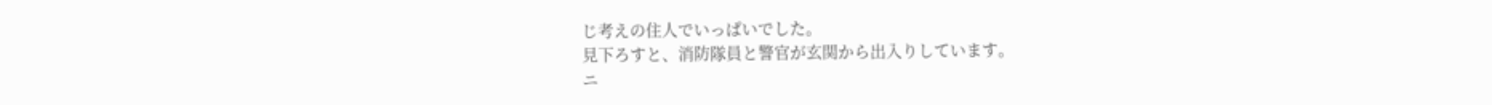じ考えの住人でいっぱいでした。
見下ろすと、消防隊員と警官が玄関から出入りしています。
ニ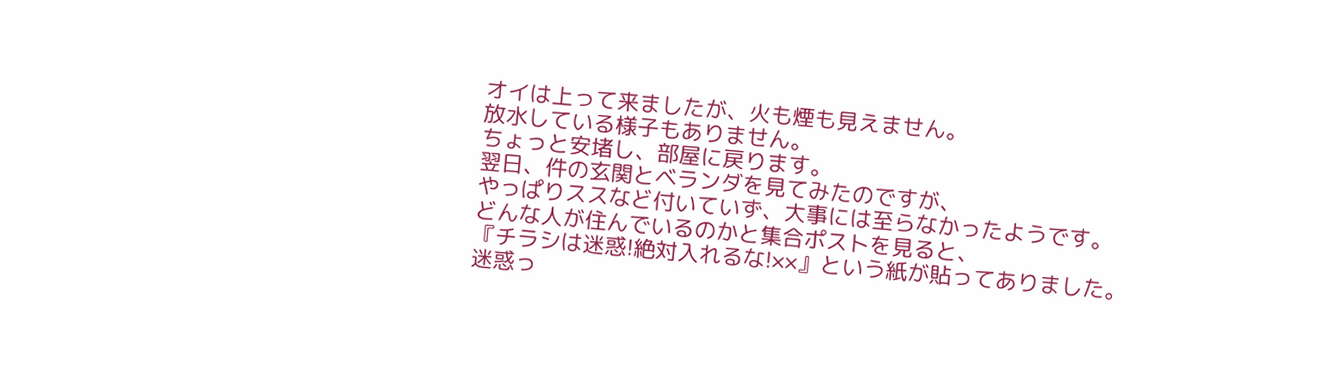オイは上って来ましたが、火も煙も見えません。
放水している様子もありません。
ちょっと安堵し、部屋に戻ります。
翌日、件の玄関とベランダを見てみたのですが、
やっぱりススなど付いていず、大事には至らなかったようです。
どんな人が住んでいるのかと集合ポストを見ると、
『チラシは迷惑!絶対入れるな!××』という紙が貼ってありました。
迷惑っ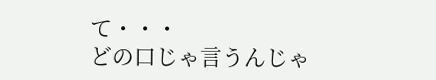て・・・
どの口じゃ言うんじゃ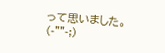って思いました。(-""-;)